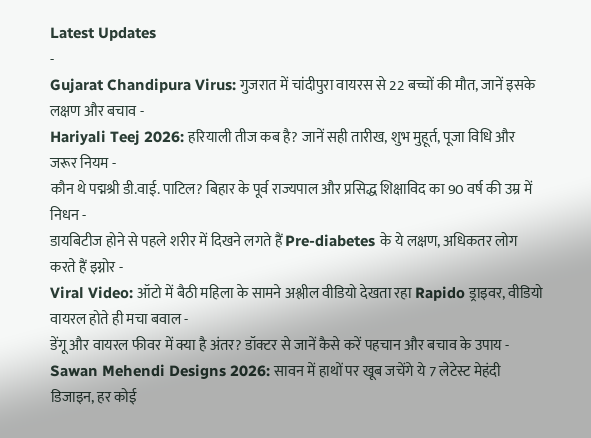Latest Updates
-
Gujarat Chandipura Virus: गुजरात में चांदीपुरा वायरस से 22 बच्चों की मौत, जानें इसके लक्षण और बचाव -
Hariyali Teej 2026: हरियाली तीज कब है? जानें सही तारीख, शुभ मुहूर्त, पूजा विधि और जरूर नियम -
कौन थे पद्मश्री डी.वाई. पाटिल? बिहार के पूर्व राज्यपाल और प्रसिद्ध शिक्षाविद का 90 वर्ष की उम्र में निधन -
डायबिटीज होने से पहले शरीर में दिखने लगते हैं Pre-diabetes के ये लक्षण, अधिकतर लोग करते हैं इग्नोर -
Viral Video: ऑटो में बैठी महिला के सामने अश्लील वीडियो देखता रहा Rapido ड्राइवर, वीडियो वायरल होते ही मचा बवाल -
डेंगू और वायरल फीवर में क्या है अंतर? डॉक्टर से जानें कैसे करें पहचान और बचाव के उपाय -
Sawan Mehendi Designs 2026: सावन में हाथों पर खूब जचेंगे ये 7 लेटेस्ट मेहंदी डिजाइन, हर कोई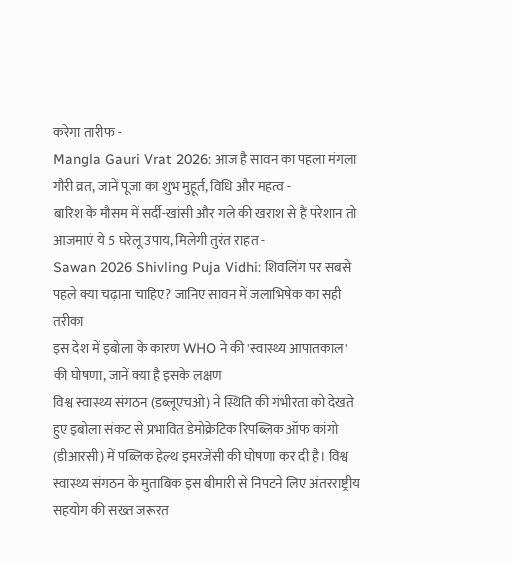करेगा तारीफ -
Mangla Gauri Vrat 2026: आज है सावन का पहला मंगला गौरी व्रत, जानें पूजा का शुभ मुहूर्त, विधि और महत्व -
बारिश के मौसम में सर्दी-खांसी और गले की खराश से हैं परेशान तो आजमाएं ये 5 घरेलू उपाय, मिलेगी तुरंत राहत -
Sawan 2026 Shivling Puja Vidhi: शिवलिंग पर सबसे पहले क्या चढ़ाना चाहिए? जानिए सावन में जलाभिषेक का सही तरीका
इस देश में इबोला के कारण WHO ने की 'स्वास्थ्य आपातकाल' की घोषणा, जानें क्या है इसके लक्षण
विश्व स्वास्थ्य संगठन (डब्लूएचओ) ने स्थिति की गंभीरता को देखते हुए इबोला संकट से प्रभावित डेमोक्रेटिक रिपब्लिक ऑफ कांगो (डीआरसी) में पब्लिक हेल्थ इमरजेंसी की घोषणा कर दी है। विश्व स्वास्थ्य संगठन के मुताबिक इस बीमारी से निपटने लिए अंतरराष्ट्रीय सहयोग की सख्त जरूरत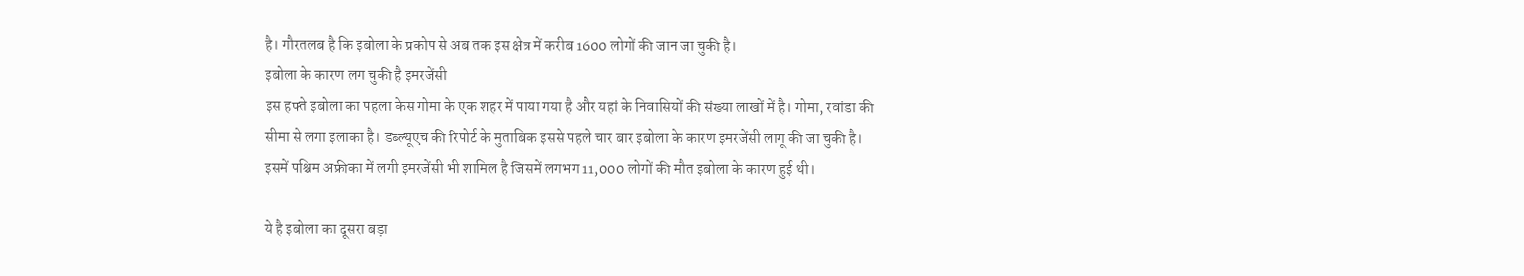है। गौरतलब है कि इबोला के प्रकोप से अब तक इस क्षेत्र में करीब 1600 लोगों की जान जा चुकी है।
इबोला के कारण लग चुकी है इमरजेंसी
इस हफ्ते इबोला का पहला केस गोमा के एक शहर में पाया गया है और यहां के निवासियों की संख्या लाखों में है। गोमा, रवांडा की सीमा से लगा इलाका है। डब्ल्यूएच की रिपोर्ट के मुताबिक इससे पहले चार बार इबोला के कारण इमरजेंसी लागू की जा चुकी है। इसमें पश्चिम अफ्रीका में लगी इमरजेंसी भी शामिल है जिसमें लगभग 11,000 लोगों की मौत इबोला के कारण हुई थी।

ये है इबोला का दूसरा बड़ा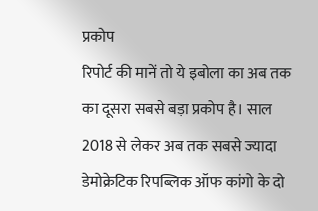प्रकोप
रिपोर्ट की मानें तो ये इबोला का अब तक का दूसरा सबसे बड़ा प्रकोप है। साल 2018 से लेकर अब तक सबसे ज्यादा डेमोक्रेटिक रिपब्लिक ऑफ कांगो के दो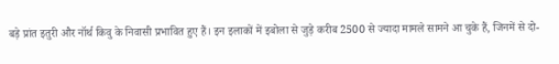बड़े प्रांत इतुरी और नॉर्थ किवु के निवासी प्रभावित हुए हैं। इन इलाकों में इबोला से जुड़े करीब 2500 से ज्यादा मामले सामने आ चुके हैं, जिनमें से दो-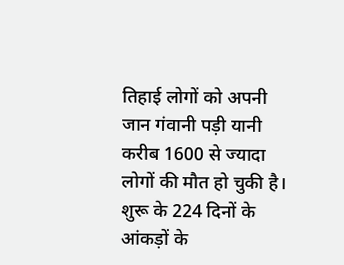तिहाई लोगों को अपनी जान गंवानी पड़ी यानी करीब 1600 से ज्यादा लोगों की मौत हो चुकी है।
शुरू के 224 दिनों के आंकड़ों के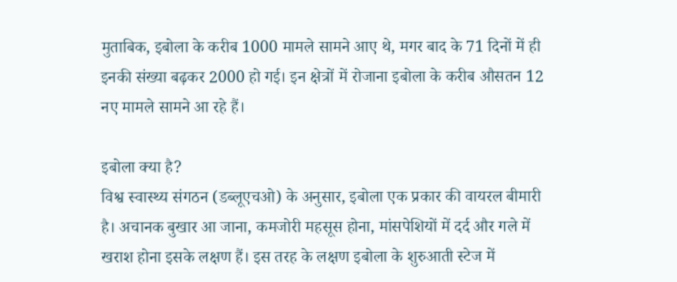मुताबिक, इबोला के करीब 1000 मामले सामने आए थे, मगर बाद के 71 दिनों में ही इनकी संख्या बढ़कर 2000 हो गई। इन क्षेत्रों में रोजाना इबोला के करीब औसतन 12 नए मामले सामने आ रहे हैं।

इबोला क्या है?
विश्व स्वास्थ्य संगठन (डब्लूएचओ) के अनुसार, इबोला एक प्रकार की वायरल बीमारी है। अचानक बुखार आ जाना, कमजोरी महसूस होना, मांसपेशियों में दर्द और गले में खराश होना इसके लक्षण हैं। इस तरह के लक्षण इबोला के शुरुआती स्टेज में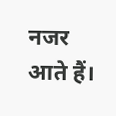नजर आते हैं।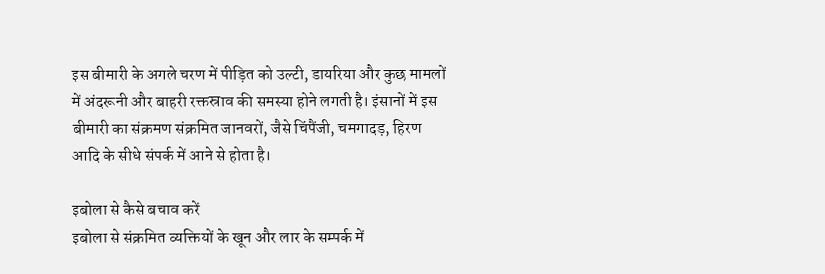इस बीमारी के अगले चरण में पीड़ित को उल्टी, डायरिया और कुछ मामलों में अंदरूनी और बाहरी रक्तस्राव की समस्या होने लगती है। इंसानों में इस बीमारी का संक्रमण संक्रमित जानवरों, जैसे चिंपैंजी, चमगादड़, हिरण आदि के सीधे संपर्क में आने से होता है।

इबोला से कैसे बचाव करें
इबोला से संक्रमित व्यक्तियों के खून और लार के सम्पर्क में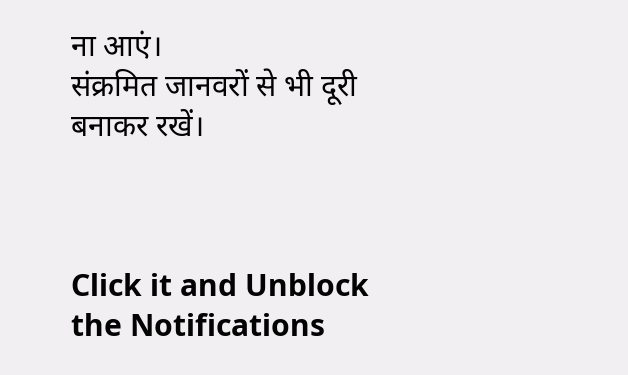ना आएं।
संक्रमित जानवरों से भी दूरी बनाकर रखें।



Click it and Unblock the Notifications